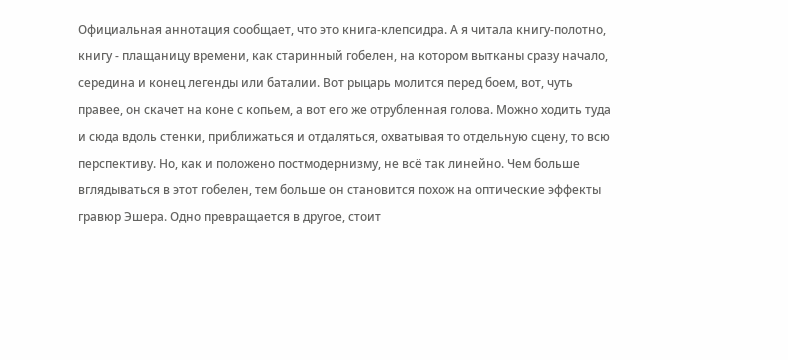Официальная аннотация сообщает, что это книга-клепсидра. А я читала книгу-полотно, книгу - плащаницу времени, как старинный гобелен, на котором вытканы сразу начало, середина и конец легенды или баталии. Вот рыцарь молится перед боем, вот, чуть правее, он скачет на коне с копьем, а вот его же отрубленная голова. Можно ходить туда и сюда вдоль стенки, приближаться и отдаляться, охватывая то отдельную сцену, то всю перспективу. Но, как и положено постмодернизму, не всё так линейно. Чем больше вглядываться в этот гобелен, тем больше он становится похож на оптические эффекты гравюр Эшера. Одно превращается в другое, стоит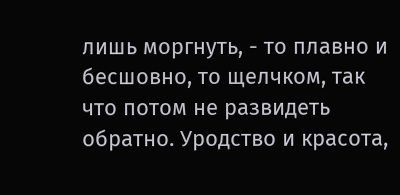лишь моргнуть, - то плавно и бесшовно, то щелчком, так что потом не развидеть обратно. Уродство и красота,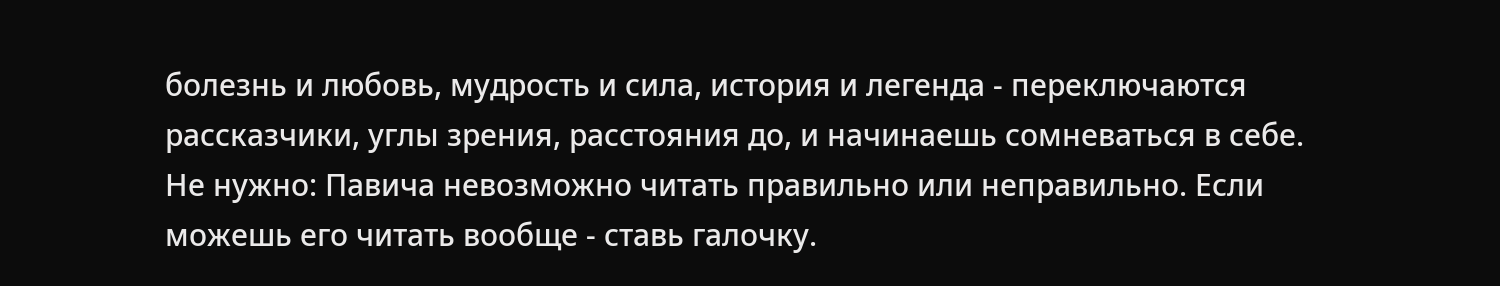болезнь и любовь, мудрость и сила, история и легенда - переключаются рассказчики, углы зрения, расстояния до, и начинаешь сомневаться в себе. Не нужно: Павича невозможно читать правильно или неправильно. Если можешь его читать вообще - ставь галочку.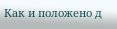Как и положено д